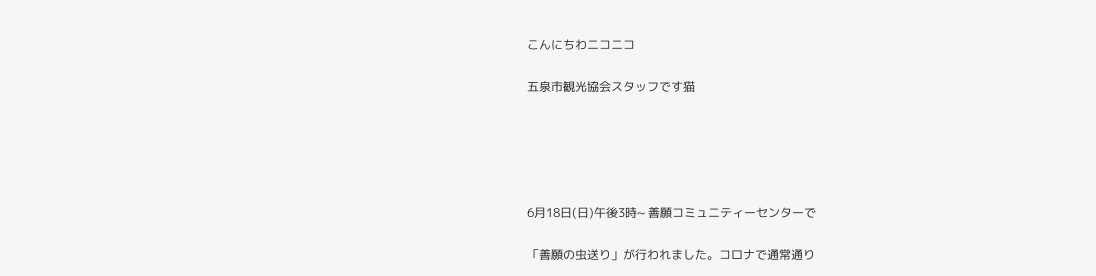こんにちわニコニコ

五泉市観光協会スタッフです猫





6月18日(日)午後3時~ 善願コミュニティーセンターで

「善願の虫送り」が行われました。コロナで通常通り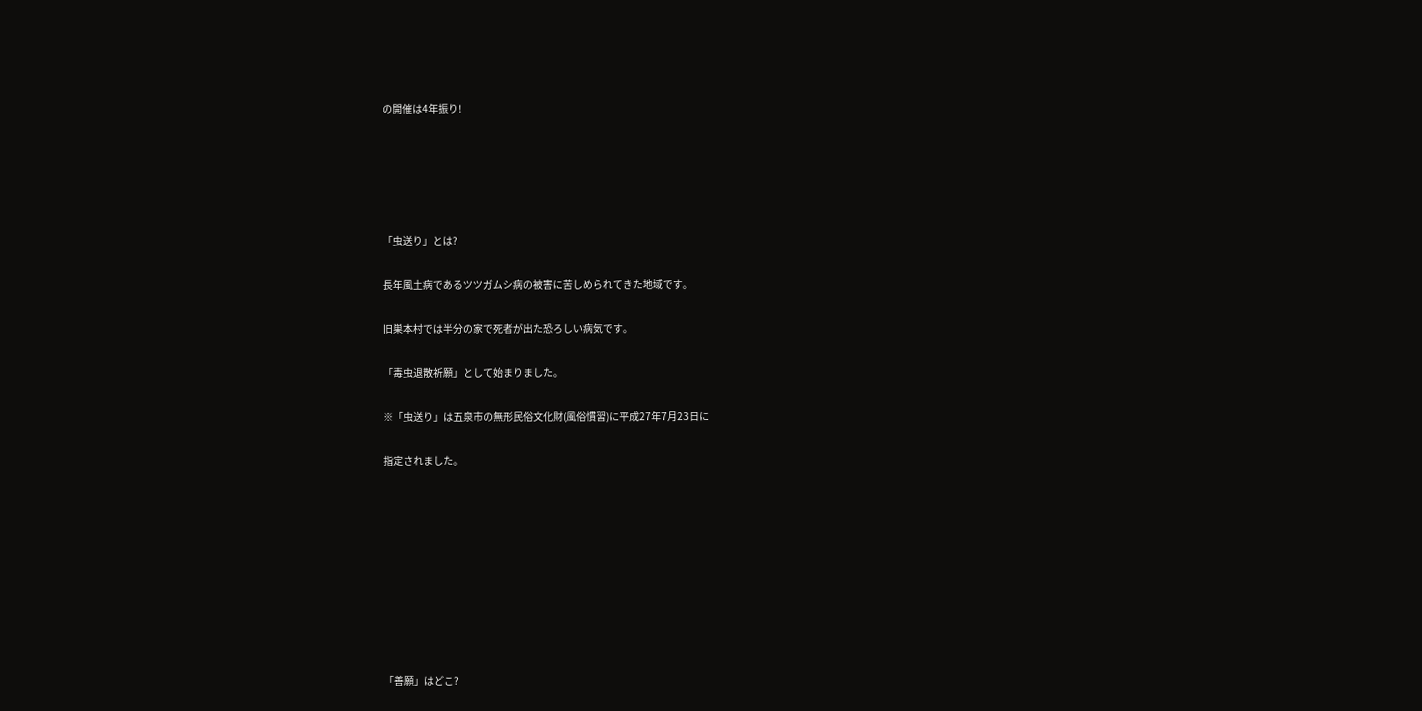の開催は4年振り!





「虫送り」とは?

長年風土病であるツツガムシ病の被害に苦しめられてきた地域です。

旧巣本村では半分の家で死者が出た恐ろしい病気です。

「毒虫退散祈願」として始まりました。

※「虫送り」は五泉市の無形民俗文化財(風俗慣習)に平成27年7月23日に

指定されました。









「善願」はどこ?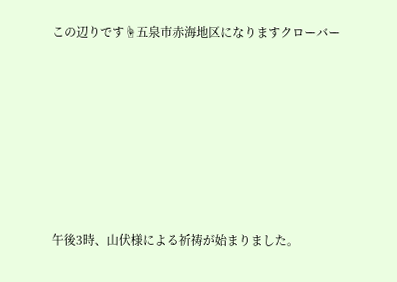この辺りです☝五泉市赤海地区になりますクローバー









午後3時、山伏様による祈祷が始まりました。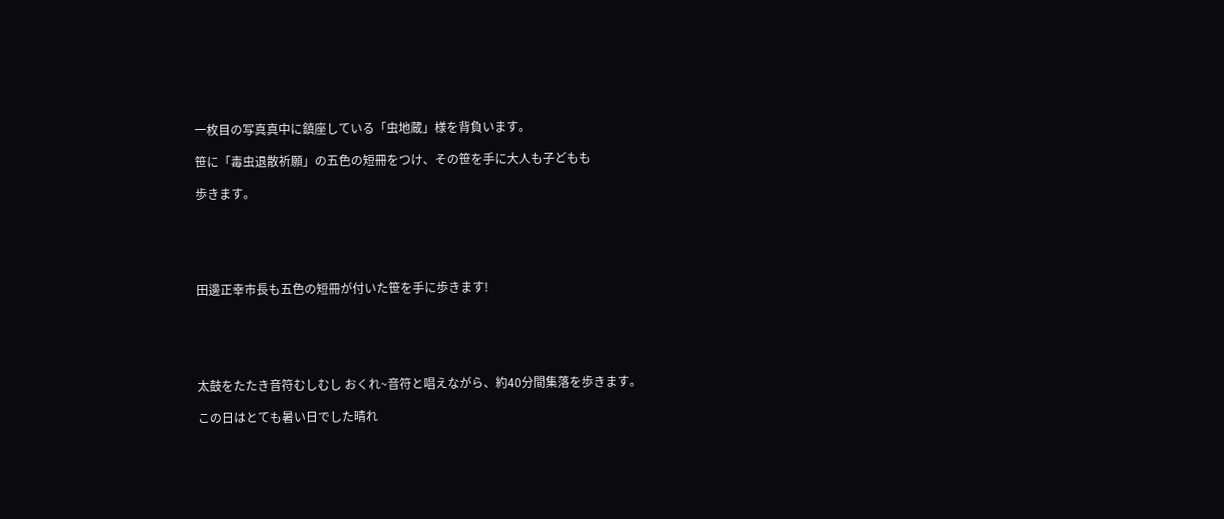一枚目の写真真中に鎮座している「虫地蔵」様を背負います。

笹に「毒虫退散祈願」の五色の短冊をつけ、その笹を手に大人も子どもも

歩きます。





田邊正幸市長も五色の短冊が付いた笹を手に歩きます!





太鼓をたたき音符むしむし おくれ~音符と唱えながら、約40分間集落を歩きます。

この日はとても暑い日でした晴れ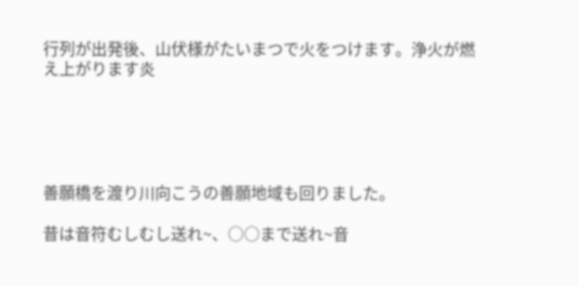行列が出発後、山伏様がたいまつで火をつけます。浄火が燃え上がります炎





善願橋を渡り川向こうの善願地域も回りました。

昔は音符むしむし送れ~、○○まで送れ~音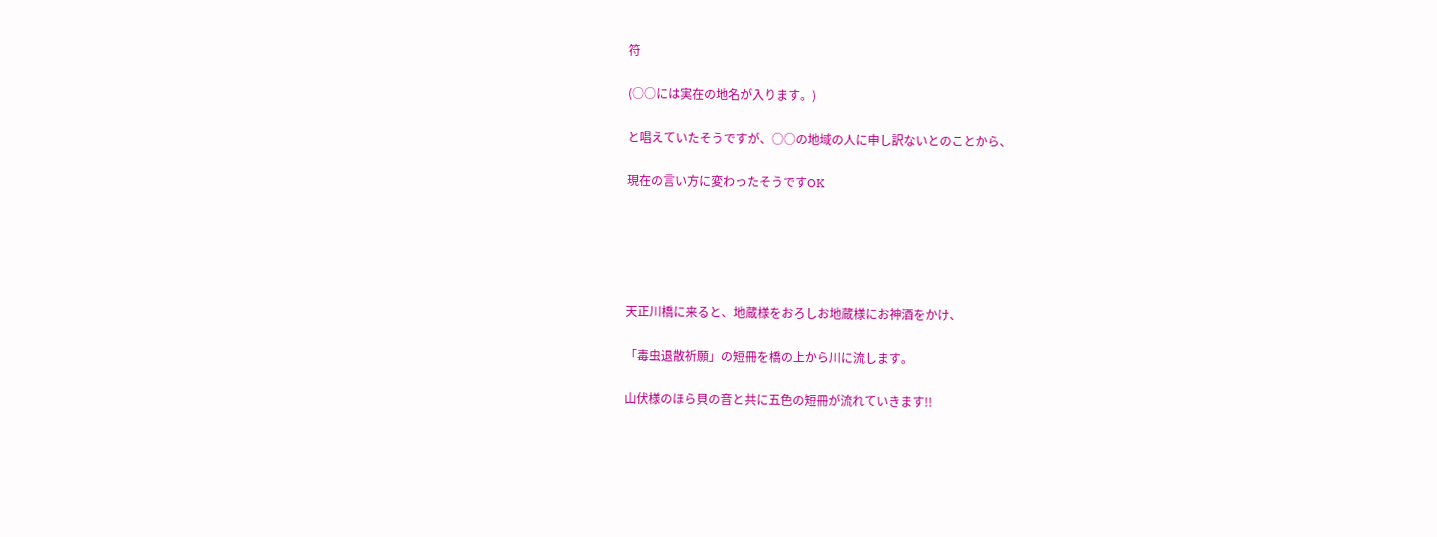符

(○○には実在の地名が入ります。)

と唱えていたそうですが、○○の地域の人に申し訳ないとのことから、

現在の言い方に変わったそうですOK





天正川橋に来ると、地蔵様をおろしお地蔵様にお神酒をかけ、

「毒虫退散祈願」の短冊を橋の上から川に流します。

山伏様のほら貝の音と共に五色の短冊が流れていきます!!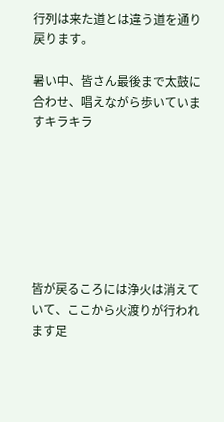行列は来た道とは違う道を通り戻ります。

暑い中、皆さん最後まで太鼓に合わせ、唱えながら歩いていますキラキラ







皆が戻るころには浄火は消えていて、ここから火渡りが行われます足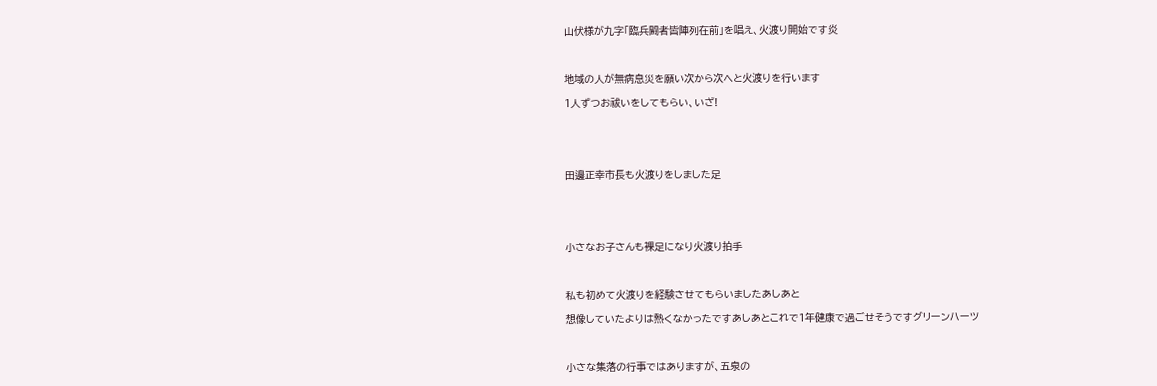山伏様が九字「臨兵闘者皆陣列在前」を唱え、火渡り開始です炎



地域の人が無病息災を願い次から次へと火渡りを行います

1人ずつお祓いをしてもらい、いざ!





田邊正幸市長も火渡りをしました足





小さなお子さんも裸足になり火渡り拍手



私も初めて火渡りを経験させてもらいましたあしあと

想像していたよりは熱くなかったですあしあとこれで1年健康で過ごせそうですグリーンハーツ



小さな集落の行事ではありますが、五泉の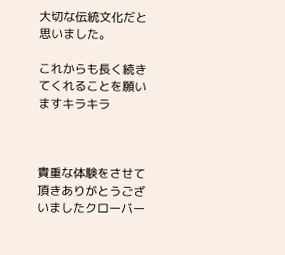大切な伝統文化だと思いました。

これからも長く続きてくれることを願いますキラキラ



貴重な体験をさせて頂きありがとうございましたクローバー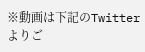※動画は下記のTwitterよりご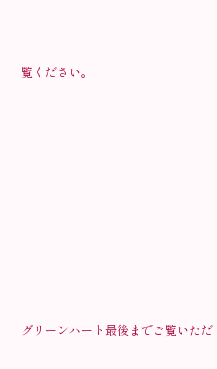覧ください。









グリーンハート最後までご覧いただ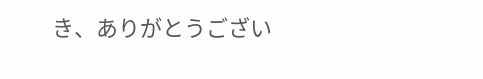き、ありがとうござい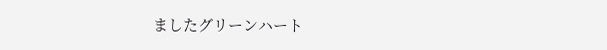ましたグリーンハート